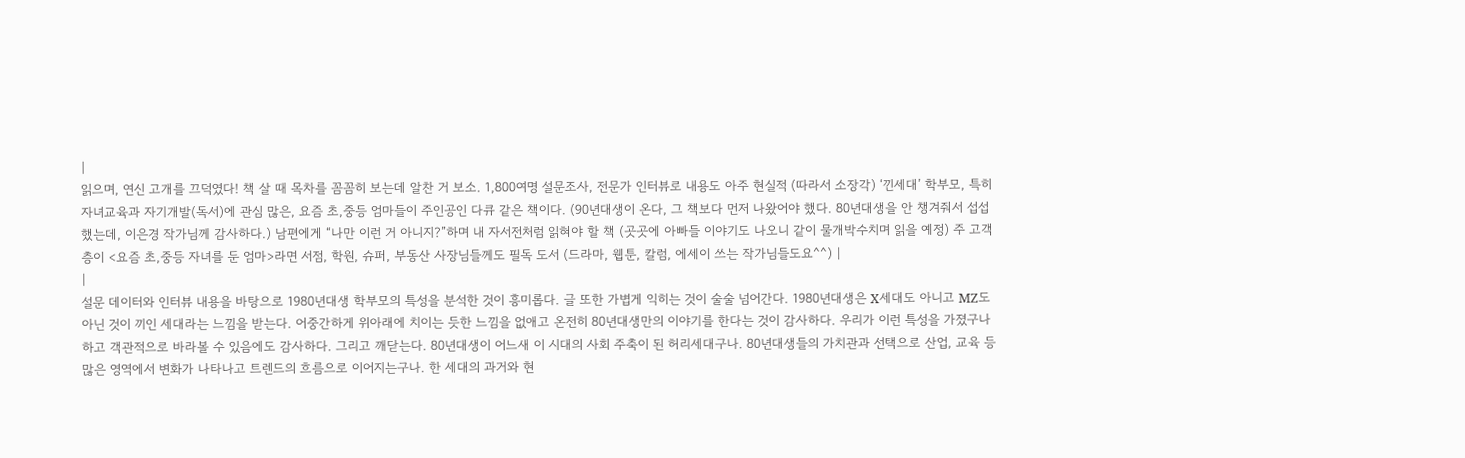|
읽으며, 연신 고개를 끄덕였다! 책 살 때 목차를 꼼꼼히 보는데 알찬 거 보소. 1,800여명 설문조사, 전문가 인터뷰로 내용도 아주 현실적 (따라서 소장각) ‘낀세대’ 학부모, 특히 자녀교육과 자기개발(독서)에 관심 많은, 요즘 초,중등 엄마들이 주인공인 다큐 같은 책이다. (90년대생이 온다, 그 책보다 먼저 나왔어야 했다. 80년대생을 안 챙겨줘서 섭섭했는데, 이은경 작가님께 감사하다.) 남편에게 “나만 이런 거 아니지?”하며 내 자서전처럼 읽혀야 할 책 (곳곳에 아빠들 이야기도 나오니 같이 물개박수치며 읽을 예정) 주 고객층이 <요즘 초,중등 자녀를 둔 엄마>라면 서점, 학원, 슈퍼, 부동산 사장님들께도 필독 도서 (드라마, 웹툰, 칼럼, 에세이 쓰는 작가님들도요^^) |
|
설문 데이터와 인터뷰 내용을 바탕으로 1980년대생 학부모의 특성을 분석한 것이 흥미롭다. 글 또한 가볍게 익히는 것이 술술 넘어간다. 1980년대생은 X세대도 아니고 MZ도 아닌 것이 끼인 세대라는 느낌을 받는다. 어중간하게 위아래에 치이는 듯한 느낌을 없애고 온전히 80년대생만의 이야기를 한다는 것이 감사하다. 우리가 이런 특성을 가졌구나 하고 객관적으로 바라볼 수 있음에도 감사하다. 그리고 깨닫는다. 80년대생이 어느새 이 시대의 사회 주축이 된 허리세대구나. 80년대생들의 가치관과 선택으로 산업, 교육 등 많은 영역에서 변화가 나타나고 트렌드의 흐름으로 이어지는구나. 한 세대의 과거와 현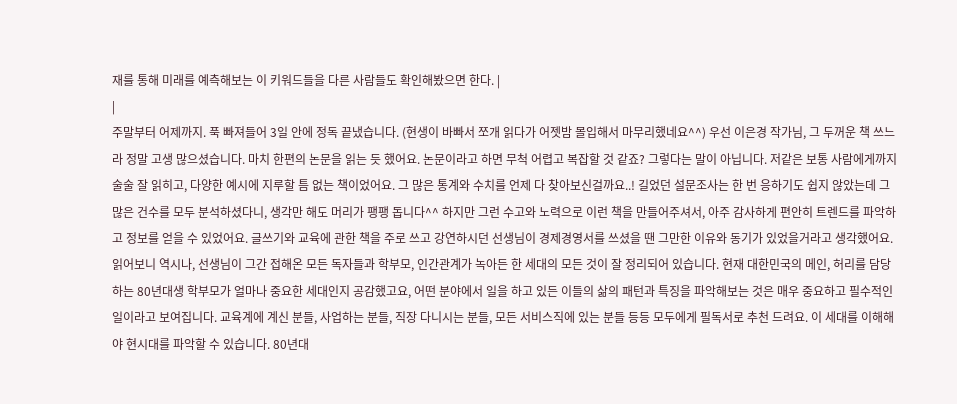재를 통해 미래를 예측해보는 이 키워드들을 다른 사람들도 확인해봤으면 한다. |
|
주말부터 어제까지. 푹 빠져들어 3일 안에 정독 끝냈습니다. (현생이 바빠서 쪼개 읽다가 어젯밤 몰입해서 마무리했네요^^) 우선 이은경 작가님, 그 두꺼운 책 쓰느라 정말 고생 많으셨습니다. 마치 한편의 논문을 읽는 듯 했어요. 논문이라고 하면 무척 어렵고 복잡할 것 같죠? 그렇다는 말이 아닙니다. 저같은 보통 사람에게까지 술술 잘 읽히고, 다양한 예시에 지루할 틈 없는 책이었어요. 그 많은 통계와 수치를 언제 다 찾아보신걸까요..! 길었던 설문조사는 한 번 응하기도 쉽지 않았는데 그 많은 건수를 모두 분석하셨다니, 생각만 해도 머리가 팽팽 돕니다^^ 하지만 그런 수고와 노력으로 이런 책을 만들어주셔서, 아주 감사하게 편안히 트렌드를 파악하고 정보를 얻을 수 있었어요. 글쓰기와 교육에 관한 책을 주로 쓰고 강연하시던 선생님이 경제경영서를 쓰셨을 땐 그만한 이유와 동기가 있었을거라고 생각했어요. 읽어보니 역시나, 선생님이 그간 접해온 모든 독자들과 학부모, 인간관계가 녹아든 한 세대의 모든 것이 잘 정리되어 있습니다. 현재 대한민국의 메인, 허리를 담당하는 80년대생 학부모가 얼마나 중요한 세대인지 공감했고요, 어떤 분야에서 일을 하고 있든 이들의 삶의 패턴과 특징을 파악해보는 것은 매우 중요하고 필수적인 일이라고 보여집니다. 교육계에 계신 분들, 사업하는 분들, 직장 다니시는 분들, 모든 서비스직에 있는 분들 등등 모두에게 필독서로 추천 드려요. 이 세대를 이해해야 현시대를 파악할 수 있습니다. 80년대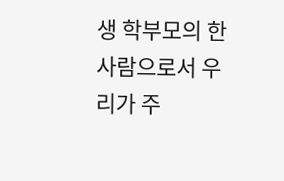생 학부모의 한사람으로서 우리가 주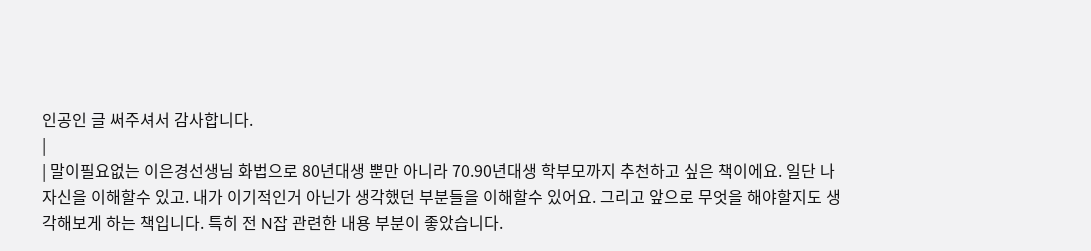인공인 글 써주셔서 감사합니다.
|
| 말이필요없는 이은경선생님 화법으로 80년대생 뿐만 아니라 70.90년대생 학부모까지 추천하고 싶은 책이에요. 일단 나자신을 이해할수 있고. 내가 이기적인거 아닌가 생각했던 부분들을 이해할수 있어요. 그리고 앞으로 무엇을 해야할지도 생각해보게 하는 책입니다. 특히 전 N잡 관련한 내용 부분이 좋았습니다.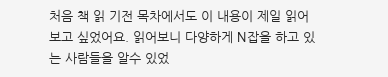처음 책 읽 기전 목차에서도 이 내용이 제일 읽어 보고 싶었어요. 읽어보니 다양하게 N잡을 하고 있는 사람들을 알수 있었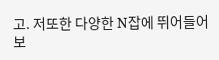고. 저또한 다양한 N잡에 뛰어들어 보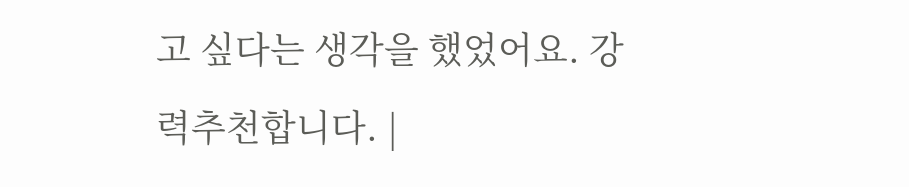고 싶다는 생각을 했었어요. 강력추천합니다. |